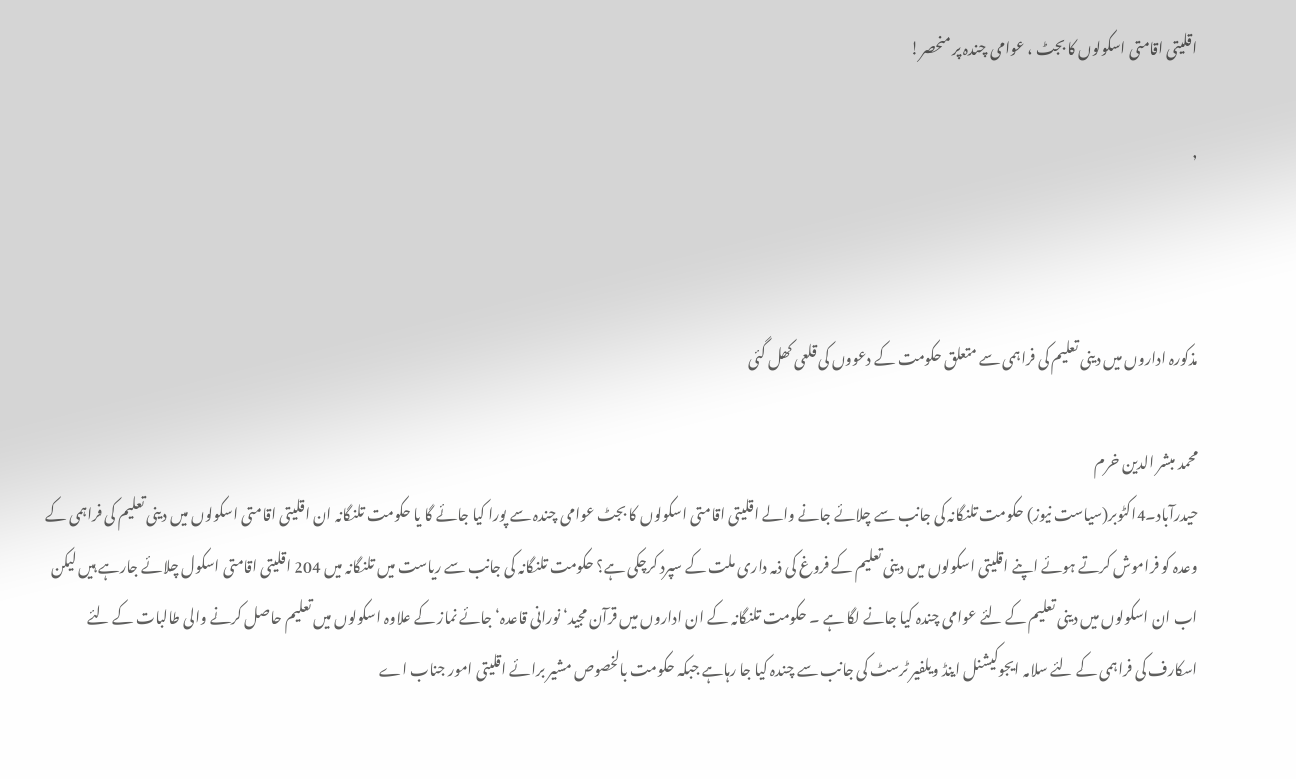اقلیتی اقامتی اسکولوں کا بجٹ ، عوامی چندہ پر منحصر!

,



مذکورہ اداروں میں دینی تعلیم کی فراہمی سے متعلق حکومت کے دعووں کی قلعی کھل گئی

محمد مبشر الدین خرم
حیدرآباد۔4اکٹوبر(سیاست نیوز) حکومت تلنگانہ کی جانب سے چلائے جانے والے اقلیتی اقامتی اسکولوں کا بجٹ عوامی چندہ سے پورا کیا جائے گا یا حکومت تلنگانہ ان اقلیتی اقامتی اسکولوں میں دینی تعلیم کی فراہمی کے وعدہ کو فراموش کرتے ہوئے اپنے اقلیتی اسکولوں میں دینی تعلیم کے فروغ کی ذمہ داری ملت کے سپرد کرچکی ہے؟ حکومت تلنگانہ کی جانب سے ریاست میں تلنگانہ میں 204 اقلیتی اقامتی اسکول چلائے جارہے ہیں لیکن اب ان اسکولوں میں دینی تعلیم کے لئے عوامی چندہ کیا جانے لگا ہے ۔ حکومت تلنگانہ کے ان اداروں میں قرآن مجید‘ نورانی قاعدہ‘ جائے نماز کے علاوہ اسکولوں میں تعلیم حاصل کرنے والی طالبات کے لئے اسکارف کی فراہمی کے لئے سلامہ ایجوکیشنل اینڈ ویلفیر ٹرسٹ کی جانب سے چندہ کیا جا رہاہے جبکہ حکومت بالخصوص مشیر برائے اقلیتی امور جناب اے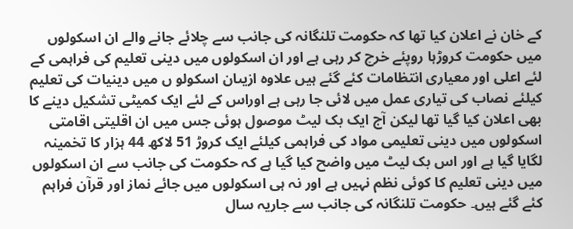کے خان نے اعلان کیا تھا کہ حکومت تلنگانہ کی جانب سے چلائے جانے والے ان اسکولوں میں حکومت کروڑہا روپئے خرچ کر رہی ہے اور ان اسکولوں میں دینی تعلیم کی فراہمی کے لئے اعلی اور معیاری انتظامات کئے گئے ہیں علاوہ ازیںان اسکولو ں میں دینیات کی تعلیم کیلئے نصاب کی تیاری عمل میں لائی جا رہی ہے اوراس کے لئے ایک کمیٹی تشکیل دینے کا بھی اعلان کیا گیا تھا لیکن آج ایک بک لیٹ موصول ہوئی جس میں ان اقلیتی اقامتی اسکولوں میں دینی تعلیمی مواد کی فراہمی کیلئے ایک کروڑ 51 لاکھ 44 ہزار کا تخمینہ لگایا گیا ہے اور اس بک لیٹ میں واضح کیا گیا ہے کہ حکومت کی جانب سے ان اسکولوں میں دینی تعلیم کا کوئی نظم نہیں ہے اور نہ ہی اسکولوں میں جائے نماز اور قرآن فراہم کئے گئے ہیں۔ حکومت تلنگانہ کی جانب سے جاریہ سال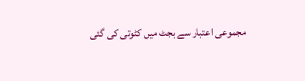مجموعی اعتبار سے بجٹ میں کٹوتی کی گئی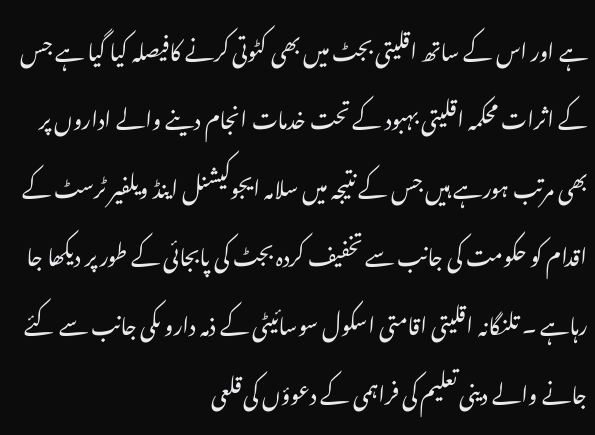ہے اور اس کے ساتھ اقلیتی بجٹ میں بھی کٹوتی کرنے کافیصلہ کیا گیا ہے جس کے اثرات محکمہ اقلیتی بہبود کے تحت خدمات انجام دینے والے اداروں پر بھی مرتب ہورہے ہیں جس کے نتیجہ میں سلامہ ایجوکیشنل اینڈ ویلفیر ٹرسٹ کے اقدام کو حکومت کی جانب سے تخفیف کردہ بجٹ کی پابجائی کے طور پر دیکھا جا رہاہے ۔ تلنگانہ اقلیتی اقامتی اسکول سوسائیٹی کے ذمہ دارو ںکی جانب سے کئے جانے والے دینی تعلیم کی فراہمی کے دعوؤں کی قلعی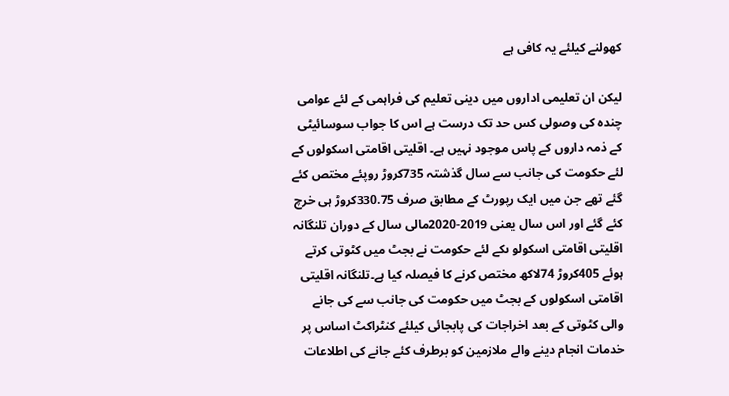کھولنے کیلئے یہ کافی ہے

لیکن ان تعلیمی اداروں میں دینی تعلیم کی فراہمی کے لئے عوامی چندہ کی وصولی کس حد تک درست ہے اس کا جواب سوسائیٹی کے ذمہ داروں کے پاس موجود نہیں ہے۔ اقلیتی اقامتی اسکولوں کے لئے حکومت کی جانب سے سال گذشتہ 735کروڑ روپئے مختص کئے گئے تھے جن میں ایک رپورٹ کے مطابق صرف 330.75کروڑ ہی خرچ کئے گئے اور اس سال یعنی 2019-2020مالی سال کے دوران تلنگانہ اقلیتی اقامتی اسکولو ںکے لئے حکومت نے بجٹ میں کٹوتی کرتے ہوئے 405کروڑ 74لاکھ مختص کرنے کا فیصلہ کیا ہے۔تلنگانہ اقلیتی اقامتی اسکولوں کے بجٹ میں حکومت کی جانب سے کی جانے والی کٹوتی کے بعد اخراجات کی پابجائی کیلئے کنٹراکٹ اساس پر خدمات انجام دینے والے ملازمین کو برطرف کئے جانے کی اطلاعات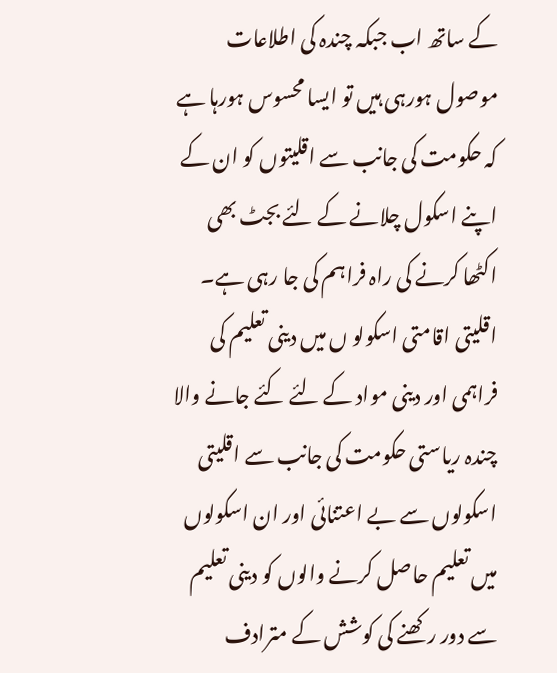کے ساتھ اب جبکہ چندہ کی اطلاعات موصول ہورہی ہیں تو ایسا محسوس ہورہا ہے کہ حکومت کی جانب سے اقلیتوں کو ان کے اپنے اسکول چلانے کے لئے بجٹ بھی اکٹھا کرنے کی راہ فراہم کی جا رہی ہے۔ اقلیتی اقامتی اسکولو ں میں دینی تعلیم کی فراہمی اور دینی مواد کے لئے کئے جانے والا چندہ ریاستی حکومت کی جانب سے اقلیتی اسکولوں سے بے اعتنائی اور ان اسکولوں میں تعلیم حاصل کرنے والوں کو دینی تعلیم سے دور رکھنے کی کوشش کے مترادف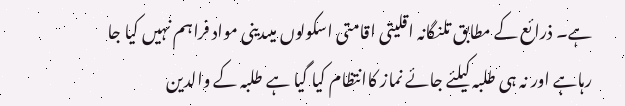ہے۔ ذرائع کے مطابق تلنگانہ اقلیتی اقامتی اسکولوں میںدینی مواد فراہم نہیں کیا جا رہاہے اور نہ ہی طلبہ کیلئے جائے نماز کاانتظام کیا گیا ہے طلبہ کے والدین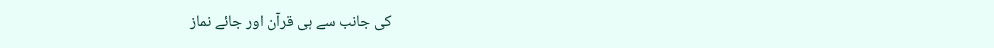کی جانب سے ہی قرآن اور جائے نماز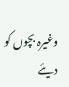وغیرہ بچوں کو دیئے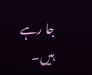جا رہے ہیں۔